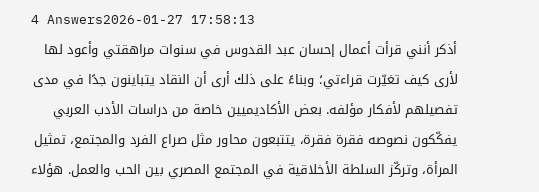4 Answers2026-01-27 17:58:13
أذكر أنني قرأت أعمال إحسان عبد القدوس في سنوات مراهقتي وأعود لها لأرى كيف تغيّرت قراءتي؛ وبناءً على ذلك أرى أن النقاد يتباينون جدًا في مدى تفصيلهم لأفكار مؤلفه. بعض الأكاديميين خاصة من دراسات الأدب العربي يفكّكون نصوصه فقرة فقرة، يتتبعون محاور مثل صراع الفرد والمجتمع، تمثيل المرأة، وتركّز السلطة الأخلاقية في المجتمع المصري بين الحب والعمل. هؤلاء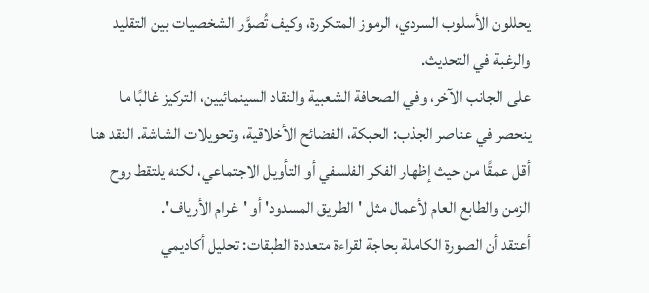يحللون الأسلوب السردي، الرموز المتكررة، وكيف تُصوَّر الشخصيات بين التقليد والرغبة في التحديث.
على الجانب الآخر، وفي الصحافة الشعبية والنقاد السينمائيين، التركيز غالبًا ما ينحصر في عناصر الجذب: الحبكة، الفضائح الأخلاقية، وتحويلات الشاشة. النقد هنا أقل عمقًا من حيث إظهار الفكر الفلسفي أو التأويل الاجتماعي، لكنه يلتقط روح الزمن والطابع العام لأعمال مثل 'الطريق المسدود' أو 'غرام الأرياف'.
أعتقد أن الصورة الكاملة بحاجة لقراءة متعددة الطبقات: تحليل أكاديمي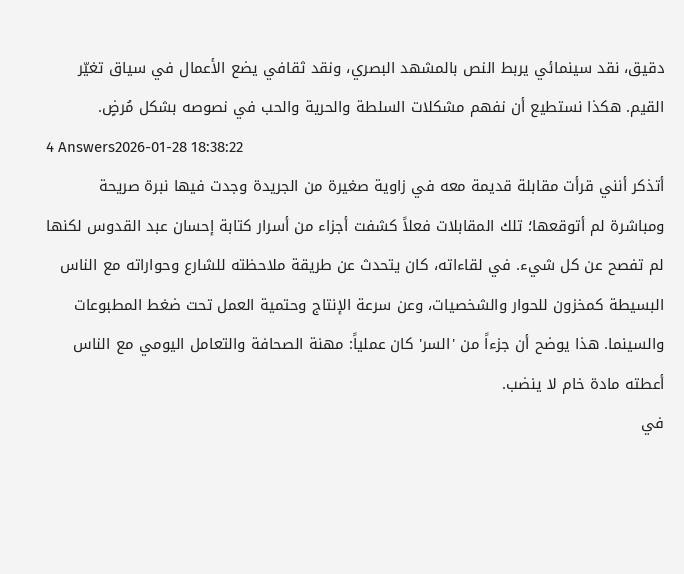دقيق، نقد سينمائي يربط النص بالمشهد البصري، ونقد ثقافي يضع الأعمال في سياق تغيّر القيم. هكذا نستطيع أن نفهم مشكلات السلطة والحرية والحب في نصوصه بشكل مُرضٍ.
4 Answers2026-01-28 18:38:22
أتذكر أنني قرأت مقابلة قديمة معه في زاوية صغيرة من الجريدة وجدت فيها نبرة صريحة ومباشرة لم أتوقعها؛ تلك المقابلات فعلاً كشفت أجزاء من أسرار كتابة إحسان عبد القدوس لكنها لم تفصح عن كل شيء. في لقاءاته، كان يتحدث عن طريقة ملاحظته للشارع وحواراته مع الناس البسيطة كمخزون للحوار والشخصيات، وعن سرعة الإنتاج وحتمية العمل تحت ضغط المطبوعات والسينما. هذا يوضح أن جزءاً من 'السر' كان عملياً: مهنة الصحافة والتعامل اليومي مع الناس أعطته مادة خام لا ينضب.
في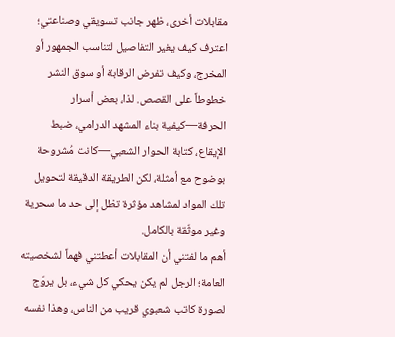مقابلات أخرى، ظهر جانب تسويقي وصناعتي؛ اعترف كيف يغير التفاصيل لتناسب الجمهور أو المخرج، وكيف تفرض الرقابة أو سوق النشر خطوطاً على القصص. لذا، بعض أسرار الحرفة—كيفية بناء المشهد الدرامي، ضبط الإيقاع، كتابة الحوار الشعبي—كانت مُشروحة بوضوح مع أمثلة، لكن الطريقة الدقيقة لتحويل تلك المواد لمشاهد مؤثرة تظل إلى حد ما سحرية وغير موثّقة بالكامل.
أهم ما لفتني أن المقابلات أعطتني فهماً لشخصيته العامة؛ الرجل لم يكن يحكي كل شيء، بل يروّج لصورة كاتب شعبوي قريب من الناس، وهذا نفسه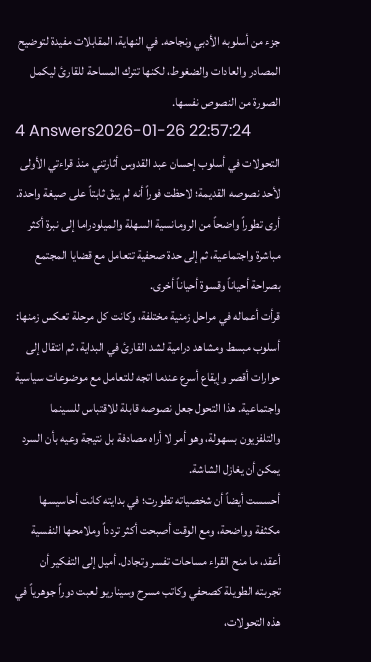جزء من أسلوبه الأدبي ونجاحه. في النهاية، المقابلات مفيدة لتوضيح المصادر والعادات والضغوط، لكنها تترك المساحة للقارئ ليكمل الصورة من النصوص نفسها.
4 Answers2026-01-26 22:57:24
التحولات في أسلوب إحسان عبد القدوس أثارتني منذ قراءتي الأولى لأحد نصوصه القديمة؛ لاحظت فوراً أنه لم يبقَ ثابتاً على صيغة واحدة. أرى تطوراً واضحاً من الرومانسية السهلة والميلودراما إلى نبرة أكثر مباشرة واجتماعية، ثم إلى حدة صحفية تتعامل مع قضايا المجتمع بصراحة أحياناً وقسوة أحياناً أخرى.
قرأت أعماله في مراحل زمنية مختلفة، وكانت كل مرحلة تعكس زمنها: أسلوب مبسط ومشاهد درامية لشد القارئ في البداية، ثم انتقال إلى حوارات أقصر وإيقاع أسرع عندما اتجه للتعامل مع موضوعات سياسية واجتماعية. هذا التحول جعل نصوصه قابلة للاقتباس للسينما والتلفزيون بسهولة، وهو أمر لا أراه مصادفة بل نتيجة وعيه بأن السرد يمكن أن يغازل الشاشة.
أحسست أيضاً أن شخصياته تطورت؛ في بدايته كانت أحاسيسها مكثفة وواضحة، ومع الوقت أصبحت أكثر تردداً وملامحها النفسية أعقد، ما منح القراء مساحات تفسر وتجادل. أميل إلى التفكير أن تجربته الطويلة كصحفي وكاتب مسرح وسيناريو لعبت دوراً جوهرياً في هذه التحولات،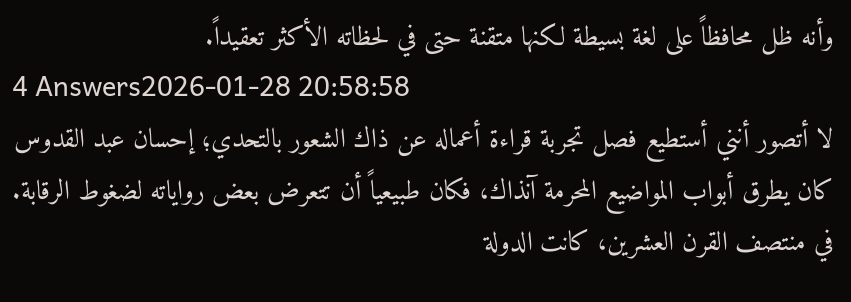وأنه ظل محافظاً على لغة بسيطة لكنها متقنة حتى في لحظاته الأكثر تعقيداً.
4 Answers2026-01-28 20:58:58
لا أتصور أنني أستطيع فصل تجربة قراءة أعماله عن ذاك الشعور بالتحدي؛ إحسان عبد القدوس كان يطرق أبواب المواضيع المحرمة آنذاك، فكان طبيعياً أن تتعرض بعض رواياته لضغوط الرقابة. في منتصف القرن العشرين، كانت الدولة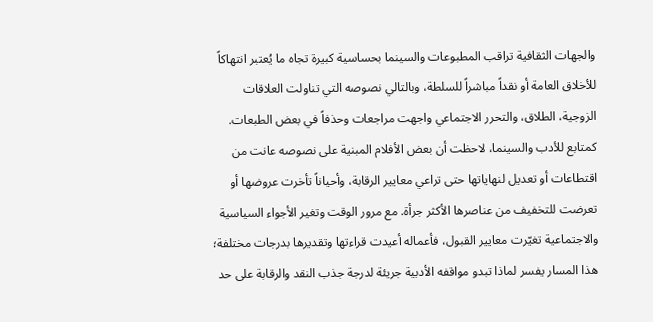والجهات الثقافية تراقب المطبوعات والسينما بحساسية كبيرة تجاه ما يُعتبر انتهاكاً للأخلاق العامة أو نقداً مباشراً للسلطة، وبالتالي نصوصه التي تناولت العلاقات الزوجية، الطلاق، والتحرر الاجتماعي واجهت مراجعات وحذفاً في بعض الطبعات.
كمتابع للأدب والسينما، لاحظت أن بعض الأفلام المبنية على نصوصه عانت من اقتطاعات أو تعديل لنهاياتها حتى تراعي معايير الرقابة، وأحياناً تأخرت عروضها أو تعرضت للتخفيف من عناصرها الأكثر جرأة. مع مرور الوقت وتغير الأجواء السياسية والاجتماعية تغيّرت معايير القبول، فأعماله أعيدت قراءتها وتقديرها بدرجات مختلفة؛ هذا المسار يفسر لماذا تبدو مواقفه الأدبية جريئة لدرجة جذب النقد والرقابة على حد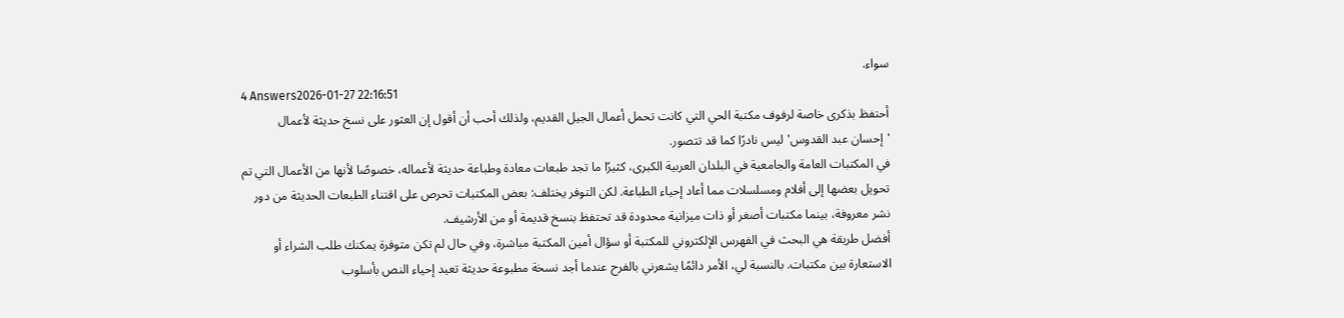سواء.
4 Answers2026-01-27 22:16:51
أحتفظ بذكرى خاصة لرفوف مكتبة الحي التي كانت تحمل أعمال الجيل القديم، ولذلك أحب أن أقول إن العثور على نسخ حديثة لأعمال 'إحسان عبد القدوس' ليس نادرًا كما قد تتصور.
في المكتبات العامة والجامعية في البلدان العربية الكبرى، كثيرًا ما تجد طبعات معادة وطباعة حديثة لأعماله، خصوصًا لأنها من الأعمال التي تم تحويل بعضها إلى أفلام ومسلسلات مما أعاد إحياء الطباعة. لكن التوفر يختلف: بعض المكتبات تحرص على اقتناء الطبعات الحديثة من دور نشر معروفة، بينما مكتبات أصغر أو ذات ميزانية محدودة قد تحتفظ بنسخ قديمة أو من الأرشيف.
أفضل طريقة هي البحث في الفهرس الإلكتروني للمكتبة أو سؤال أمين المكتبة مباشرة، وفي حال لم تكن متوفرة يمكنك طلب الشراء أو الاستعارة بين مكتبات. بالنسبة لي، الأمر دائمًا يشعرني بالفرح عندما أجد نسخة مطبوعة حديثة تعيد إحياء النص بأسلوب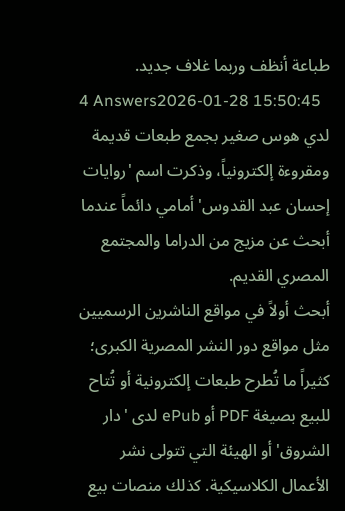طباعة أنظف وربما غلاف جديد.
4 Answers2026-01-28 15:50:45
لدي هوس صغير بجمع طبعات قديمة ومقروءة إلكترونياً، وذكرت اسم 'روايات إحسان عبد القدوس' أمامي دائماً عندما أبحث عن مزيج من الدراما والمجتمع المصري القديم.
أبحث أولاً في مواقع الناشرين الرسميين مثل مواقع دور النشر المصرية الكبرى؛ كثيراً ما تُطرح طبعات إلكترونية أو تُتاح للبيع بصيغة PDF أو ePub لدى 'دار الشروق' أو الهيئة التي تتولى نشر الأعمال الكلاسيكية. كذلك منصات بيع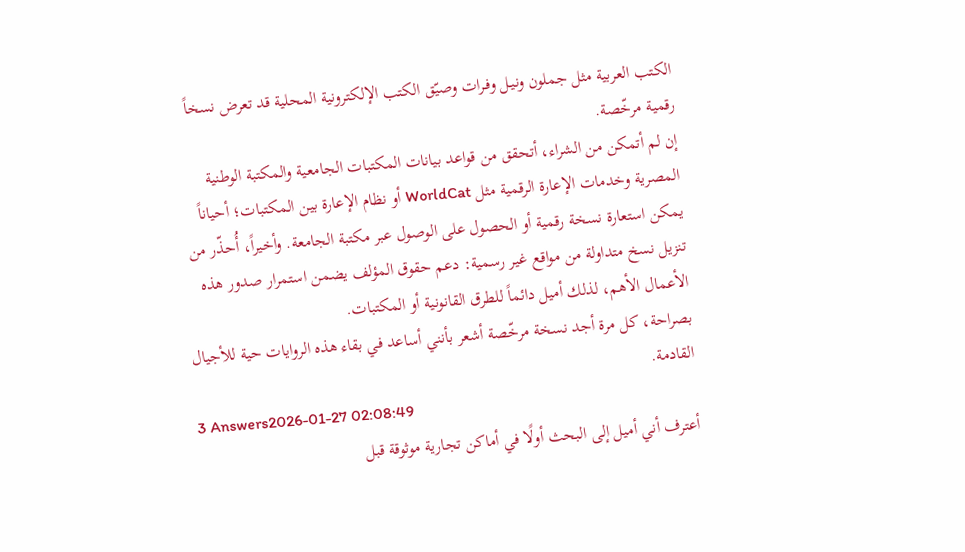الكتب العربية مثل جملون ونيـل وفـرات وصيّق الكتب الإلكترونية المحلية قد تعرض نسخاً رقمية مرخّصة.
إن لم أتمكن من الشراء، أتحقق من قواعد بيانات المكتبات الجامعية والمكتبة الوطنية المصرية وخدمات الإعارة الرقمية مثل WorldCat أو نظام الإعارة بين المكتبات؛ أحياناً يمكن استعارة نسخة رقمية أو الحصول على الوصول عبر مكتبة الجامعة. وأخيراً، أُحذّر من تنزيل نسخ متداولة من مواقع غير رسمية: دعم حقوق المؤلف يضمن استمرار صدور هذه الأعمال الأهم، لذلك أميل دائماً للطرق القانونية أو المكتبات.
بصراحة، كل مرة أجد نسخة مرخّصة أشعر بأنني أساعد في بقاء هذه الروايات حية للأجيال القادمة.
3 Answers2026-01-27 02:08:49
أعترف أني أميل إلى البحث أولًا في أماكن تجارية موثوقة قبل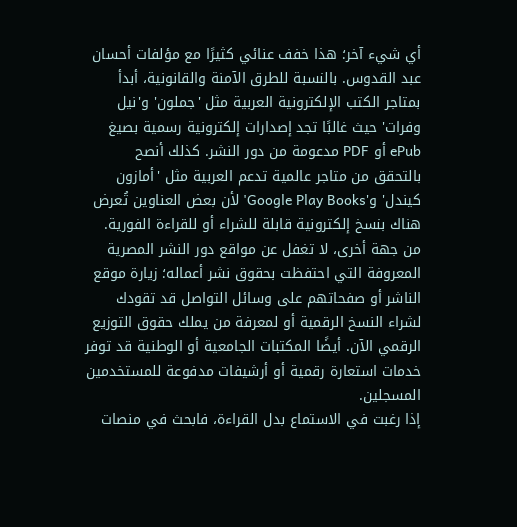أي شيء آخر؛ هذا خفف عنائي كثيرًا مع مؤلفات أحسان عبد القدوس. بالنسبة للطرق الآمنة والقانونية، أبدأ بمتاجر الكتب الإلكترونية العربية مثل 'جملون' و'نيل وفرات' حيث غالبًا تجد إصدارات إلكترونية رسمية بصيغ ePub أو PDF مدعومة من دور النشر. كذلك أنصح بالتحقق من متاجر عالمية تدعم العربية مثل 'أمازون كيندل' و'Google Play Books' لأن بعض العناوين تُعرض هناك بنسخ إلكترونية قابلة للشراء أو للقراءة الفورية.
من جهة أخرى، لا تغفل عن مواقع دور النشر المصرية المعروفة التي احتفظت بحقوق نشر أعماله؛ زيارة موقع الناشر أو صفحاتهم على وسائل التواصل قد تقودك لشراء النسخ الرقمية أو لمعرفة من يملك حقوق التوزيع الرقمي الآن. أيضًا المكتبات الجامعية أو الوطنية قد توفر خدمات استعارة رقمية أو أرشيفات مدفوعة للمستخدمين المسجلين.
إذا رغبت في الاستماع بدل القراءة، فابحث في منصات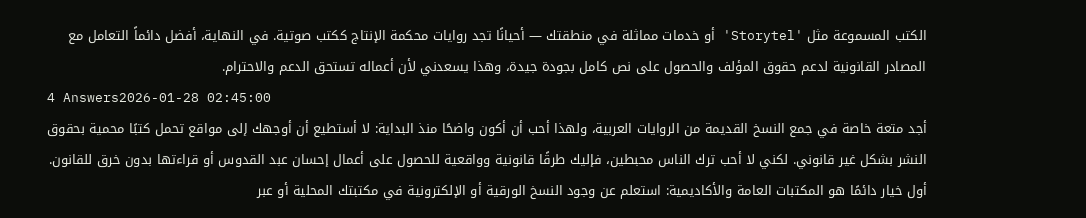الكتب المسموعة مثل 'Storytel' أو خدمات مماثلة في منطقتك — أحيانًا تجد روايات محكمة الإنتاج ككتب صوتية. في النهاية، أفضل دائماً التعامل مع المصادر القانونية لدعم حقوق المؤلف والحصول على نص كامل بجودة جيدة، وهذا يسعدني لأن أعماله تستحق الدعم والاحترام.
4 Answers2026-01-28 02:45:00
أجد متعة خاصة في جمع النسخ القديمة من الروايات العربية، ولهذا أحب أن أكون واضحًا منذ البداية: لا أستطيع أن أوجهك إلى مواقع تحمل كتبًا محمية بحقوق النشر بشكل غير قانوني. لكني لا أحب ترك الناس محبطين، فإليك طرقًا قانونية وواقعية للحصول على أعمال إحسان عبد القدوس أو قراءتها بدون خرق للقانون.
أول خيار دائمًا هو المكتبات العامة والأكاديمية: استعلم عن وجود النسخ الورقية أو الإلكترونية في مكتبتك المحلية أو عبر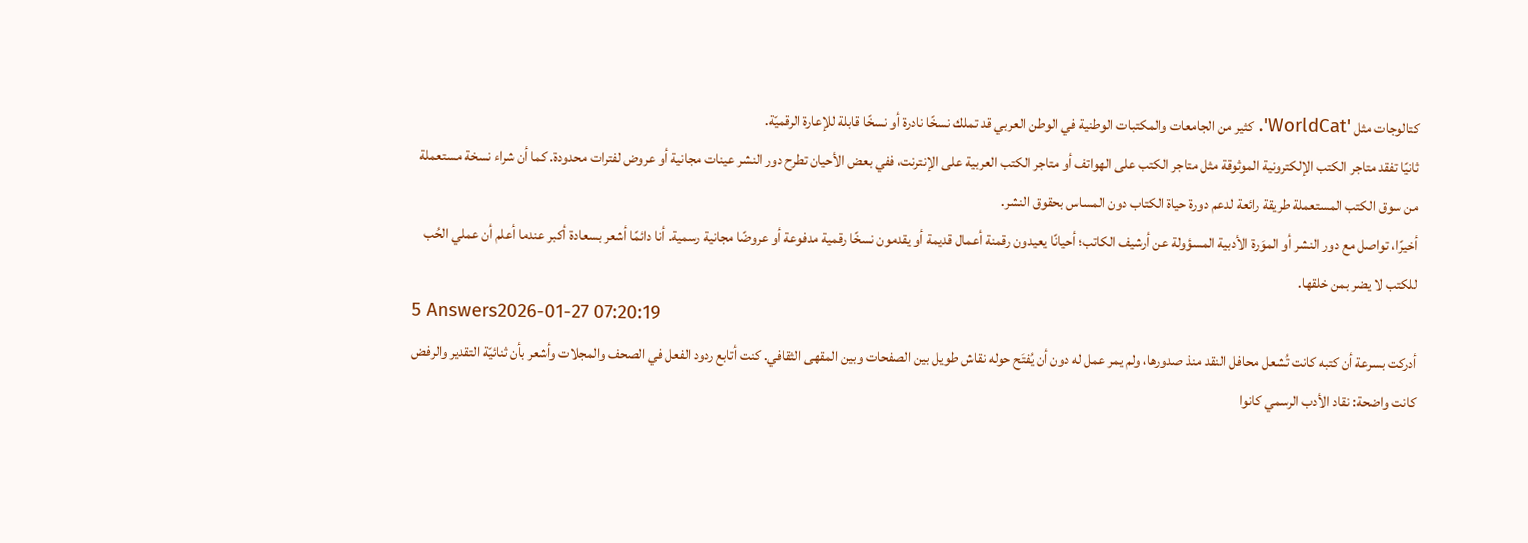كتالوجات مثل 'WorldCat'. كثير من الجامعات والمكتبات الوطنية في الوطن العربي قد تملك نسخًا نادرة أو نسخًا قابلة للإعارة الرقميّة.
ثانيًا تفقد متاجر الكتب الإلكترونية الموثوقة مثل متاجر الكتب على الهواتف أو متاجر الكتب العربية على الإنترنت، ففي بعض الأحيان تطرح دور النشر عينات مجانية أو عروض لفترات محدودة. كما أن شراء نسخة مستعملة من سوق الكتب المستعملة طريقة رائعة لدعم دورة حياة الكتاب دون المساس بحقوق النشر.
أخيرًا، تواصل مع دور النشر أو الموَرة الأدبية المسؤولة عن أرشيف الكاتب؛ أحيانًا يعيدون رقمنة أعمال قديمة أو يقدمون نسخًا رقمية مدفوعة أو عروضًا مجانية رسمية. أنا دائمًا أشعر بسعادة أكبر عندما أعلم أن عملي الحُب للكتب لا يضر بمن خلقها.
5 Answers2026-01-27 07:20:19
أدركت بسرعة أن كتبه كانت تُشعل محافل النقد منذ صدورها، ولم يمر عمل له دون أن يُفتَح حوله نقاش طويل بين الصفحات وبين المقهى الثقافي. كنت أتابع ردود الفعل في الصحف والمجلات وأشعر بأن ثنائيّة التقدير والرفض كانت واضحة: نقاد الأدب الرسمي كانوا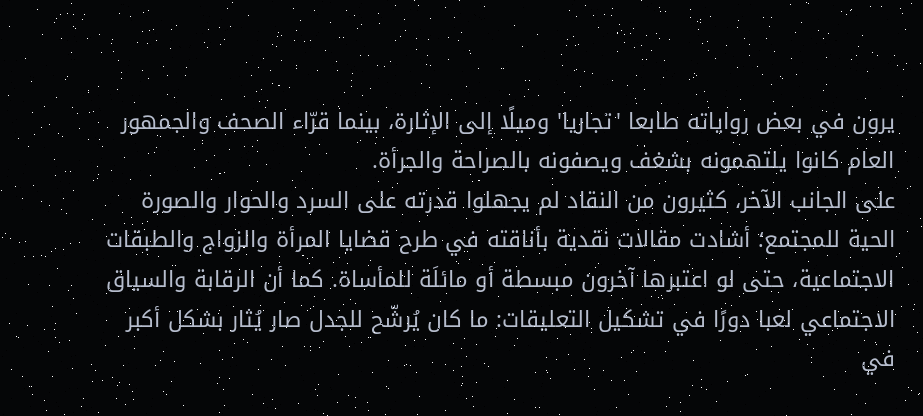يرون في بعض روایاته طابعا 'تجاريا' وميلًا إلى الإثارة، بينما قرّاء الصحف والجمهور العام كانوا يلتهمونه بشغف ويصفونه بالصراحة والجرأة.
على الجانب الآخر، كثيرون من النقاد لم يجهلوا قدرته على السرد والحوار والصورة الحية للمجتمع؛ أشادت مقالات نقدية بأناقته في طرح قضايا المرأة والزواج والطبقات الاجتماعية، حتى لو اعتبرها آخرون مبسطة أو مائلَة للمأساة. كما أن الرقابة والسياق الاجتماعي لعبا دورًا في تشكيل التعليقات: ما كان يُرشّح للجدل صار يُثار بشكل أكبر في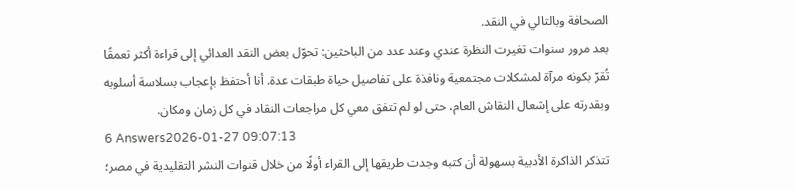الصحافة وبالتالي في النقد.
بعد مرور سنوات تغيرت النظرة عندي وعند عدد من الباحثين: تحوّل بعض النقد العدائي إلى قراءة أكثر تعمقًا تُقرّ بكونه مرآة لمشكلات مجتمعية ونافذة على تفاصيل حياة طبقات عدة. أنا أحتفظ بإعجاب بسلاسة أسلوبه وبقدرته على إشعال النقاش العام، حتى لو لم تتفق معي كل مراجعات النقاد في كل زمان ومكان.
6 Answers2026-01-27 09:07:13
تتذكر الذاكرة الأدبية بسهولة أن كتبه وجدت طريقها إلى القراء أولًا من خلال قنوات النشر التقليدية في مصر؛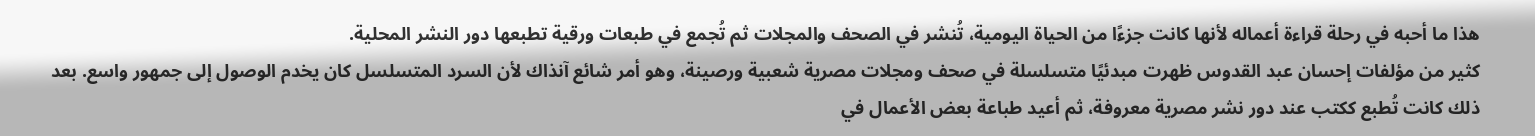هذا ما أحبه في رحلة قراءة أعماله لأنها كانت جزءًا من الحياة اليومية، تُنشر في الصحف والمجلات ثم تُجمع في طبعات ورقية تطبعها دور النشر المحلية.
كثير من مؤلفات إحسان عبد القدوس ظهرت مبدئيًا متسلسلة في صحف ومجلات مصرية شعبية ورصينة، وهو أمر شائع آنذاك لأن السرد المتسلسل كان يخدم الوصول إلى جمهور واسع. بعد ذلك كانت تُطبع ككتب عند دور نشر مصرية معروفة، ثم أعيد طباعة بعض الأعمال في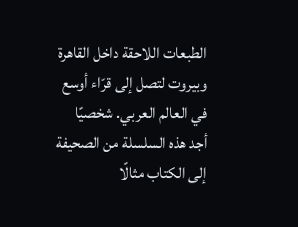الطبعات اللاحقة داخل القاهرة وبيروت لتصل إلى قرّاء أوسع في العالم العربي. شخصيًا أجد هذه السلسلة من الصحيفة إلى الكتاب مثالًا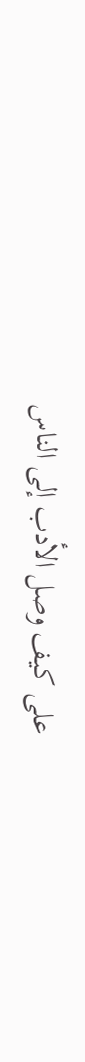على كيف وصل الأدب إلى الناس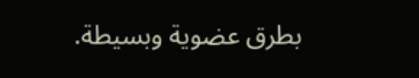بطرق عضوية وبسيطة.